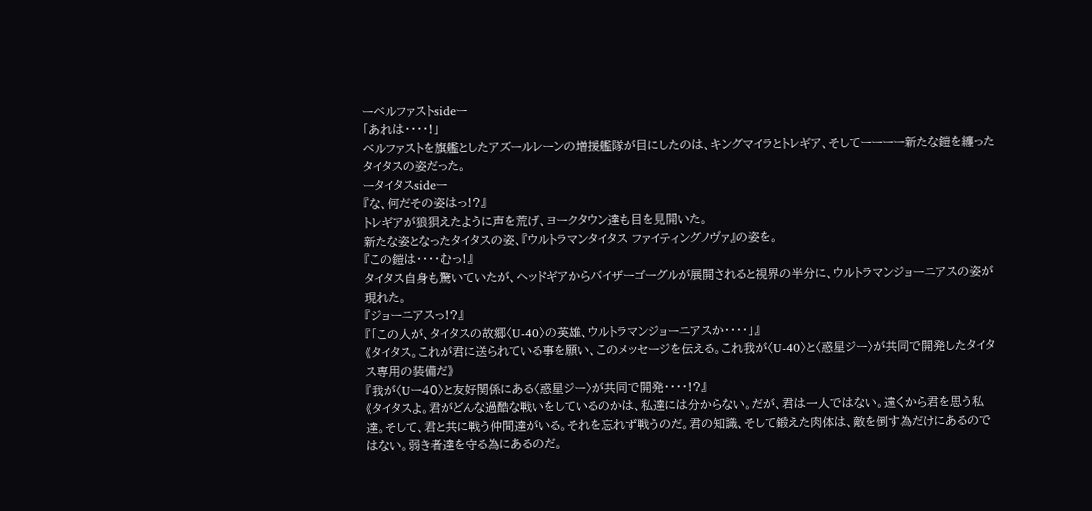ーベルファストsideー
「あれは・・・・!」
ベルファストを旗艦としたアズールレーンの増援艦隊が目にしたのは、キングマイラとトレギア、そしてーーーー新たな鎧を纏ったタイタスの姿だった。
ータイタスsideー
『な、何だその姿はっ!?』
トレギアが狼狽えたように声を荒げ、ヨークタウン達も目を見開いた。
新たな姿となったタイタスの姿、『ウルトラマンタイタス ファイティングノヴァ』の姿を。
『この鎧は・・・・むっ!』
タイタス自身も驚いていたが、ヘッドギアからバイザーゴーグルが展開されると視界の半分に、ウルトラマンジョーニアスの姿が現れた。
『ジョーニアスっ!?』
『「この人が、タイタスの故郷〈U-40〉の英雄、ウルトラマンジョーニアスか・・・・」』
《タイタス。これが君に送られている事を願い、このメッセージを伝える。これ我が〈U-40〉と〈惑星ジー〉が共同で開発したタイタス専用の装備だ》
『我が〈Uー40〉と友好関係にある〈惑星ジー〉が共同で開発・・・・!?』
《タイタスよ。君がどんな過酷な戦いをしているのかは、私達には分からない。だが、君は一人ではない。遠くから君を思う私達。そして、君と共に戦う仲間達がいる。それを忘れず戦うのだ。君の知識、そして鍛えた肉体は、敵を倒す為だけにあるのではない。弱き者達を守る為にあるのだ。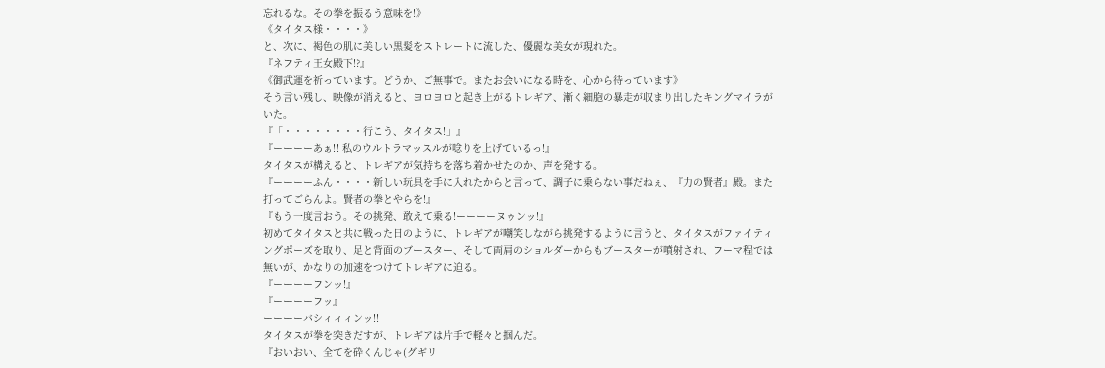忘れるな。その拳を振るう意味を!》
《タイタス様・・・・》
と、次に、褐色の肌に美しい黒髪をストレートに流した、優麗な美女が現れた。
『ネフティ王女殿下!?』
《御武運を祈っています。どうか、ご無事で。またお会いになる時を、心から待っています》
そう言い残し、映像が消えると、ヨロヨロと起き上がるトレギア、漸く細胞の暴走が収まり出したキングマイラがいた。
『「・・・・・・・・行こう、タイタス!」』
『ーーーーあぁ!! 私のウルトラマッスルが唸りを上げているっ!』
タイタスが構えると、トレギアが気持ちを落ち着かせたのか、声を発する。
『ーーーーふん・・・・新しい玩具を手に入れたからと言って、調子に乗らない事だねぇ、『力の賢者』殿。また打ってごらんよ。賢者の拳とやらを!』
『もう一度言おう。その挑発、敢えて乗る!ーーーーヌゥンッ!』
初めてタイタスと共に戦った日のように、トレギアが嘲笑しながら挑発するように言うと、タイタスがファイティングポーズを取り、足と背面のブースター、そして両肩のショルダーからもブースターが噴射され、フーマ程では無いが、かなりの加速をつけてトレギアに迫る。
『ーーーーフンッ!』
『ーーーーフッ』
ーーーーバシィィィンッ!!
タイタスが拳を突きだすが、トレギアは片手で軽々と掴んだ。
『おいおい、全てを砕くんじゃ(グギリ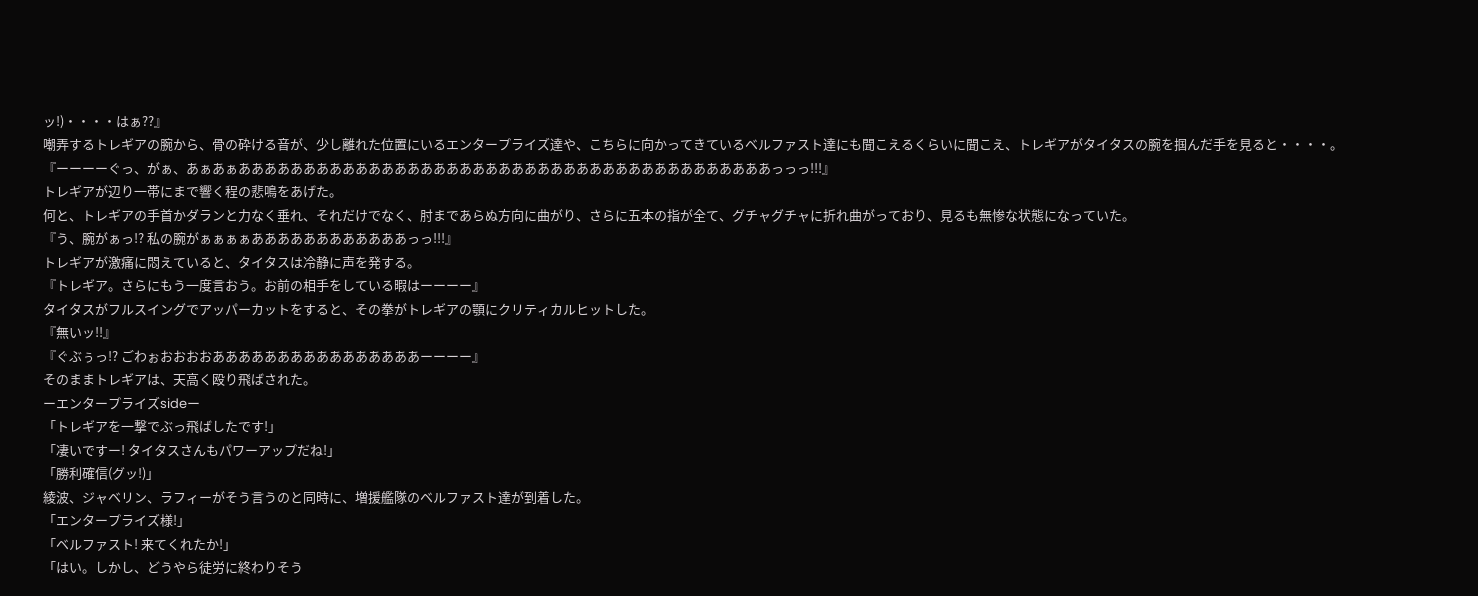ッ!)・・・・はぁ??』
嘲弄するトレギアの腕から、骨の砕ける音が、少し離れた位置にいるエンタープライズ達や、こちらに向かってきているベルファスト達にも聞こえるくらいに聞こえ、トレギアがタイタスの腕を掴んだ手を見ると・・・・。
『ーーーーぐっ、がぁ、あぁあぁあああああああああああああああああああああああああああああああああああああああああっっっ!!!』
トレギアが辺り一帯にまで響く程の悲鳴をあげた。
何と、トレギアの手首かダランと力なく垂れ、それだけでなく、肘まであらぬ方向に曲がり、さらに五本の指が全て、グチャグチャに折れ曲がっており、見るも無惨な状態になっていた。
『う、腕がぁっ!? 私の腕がぁぁぁぁああああああああああああっっ!!!』
トレギアが激痛に悶えていると、タイタスは冷静に声を発する。
『トレギア。さらにもう一度言おう。お前の相手をしている暇はーーーー』
タイタスがフルスイングでアッパーカットをすると、その拳がトレギアの顎にクリティカルヒットした。
『無いッ!!』
『ぐぶぅっ!? ごわぉおおおおああああああああああああああああーーーー』
そのままトレギアは、天高く殴り飛ばされた。
ーエンタープライズsideー
「トレギアを一撃でぶっ飛ばしたです!」
「凄いですー! タイタスさんもパワーアップだね!」
「勝利確信(グッ!)」
綾波、ジャベリン、ラフィーがそう言うのと同時に、増援艦隊のベルファスト達が到着した。
「エンタープライズ様!」
「ベルファスト! 来てくれたか!」
「はい。しかし、どうやら徒労に終わりそう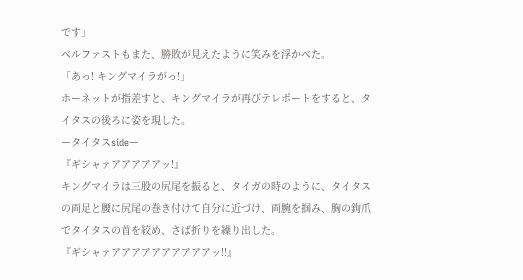です」
ベルファストもまた、勝敗が見えたように笑みを浮かべた。
「あっ! キングマイラがっ!」
ホーネットが指差すと、キングマイラが再びテレポートをすると、タイタスの後ろに姿を現した。
ータイタスsideー
『ギシャァアアアアアッ!』
キングマイラは三股の尻尾を振ると、タイガの時のように、タイタスの両足と腰に尻尾の巻き付けて自分に近づけ、両腕を掴み、胸の鉤爪でタイタスの首を絞め、さば折りを繰り出した。
『ギシャァアアアアアアアアアアッ!!』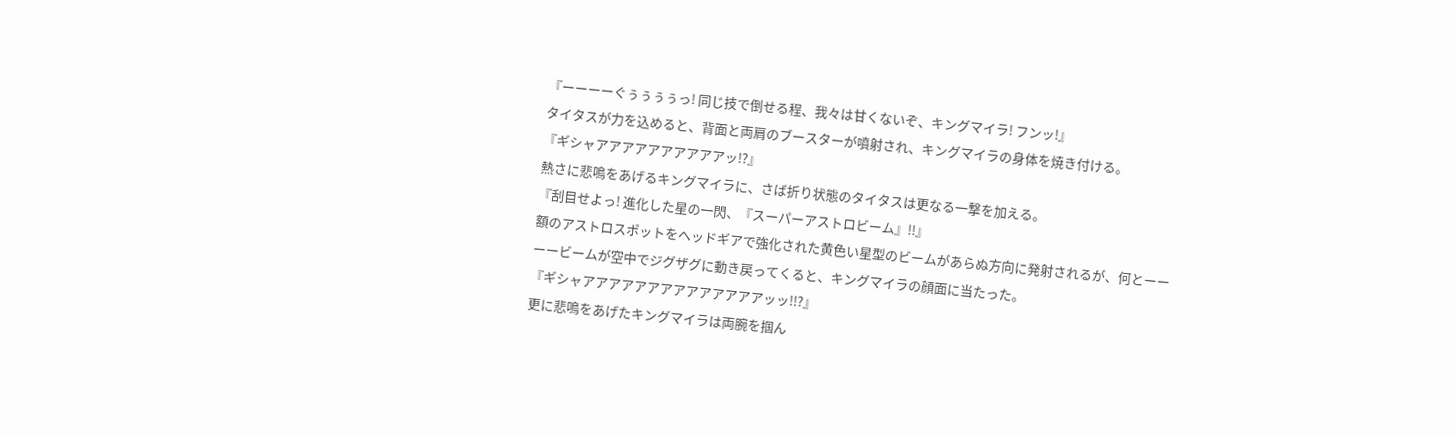『ーーーーぐぅぅぅぅっ! 同じ技で倒せる程、我々は甘くないぞ、キングマイラ! フンッ!』
タイタスが力を込めると、背面と両肩のブースターが噴射され、キングマイラの身体を焼き付ける。
『ギシャアアアアアアアアアアッ!?』
熱さに悲鳴をあげるキングマイラに、さば折り状態のタイタスは更なる一撃を加える。
『刮目せよっ! 進化した星の一閃、『スーパーアストロビーム』!!』
額のアストロスポットをヘッドギアで強化された黄色い星型のビームがあらぬ方向に発射されるが、何とーーーービームが空中でジグザグに動き戻ってくると、キングマイラの顔面に当たった。
『ギシャアアアアアアアアアアアアアアッッ!!?』
更に悲鳴をあげたキングマイラは両腕を掴ん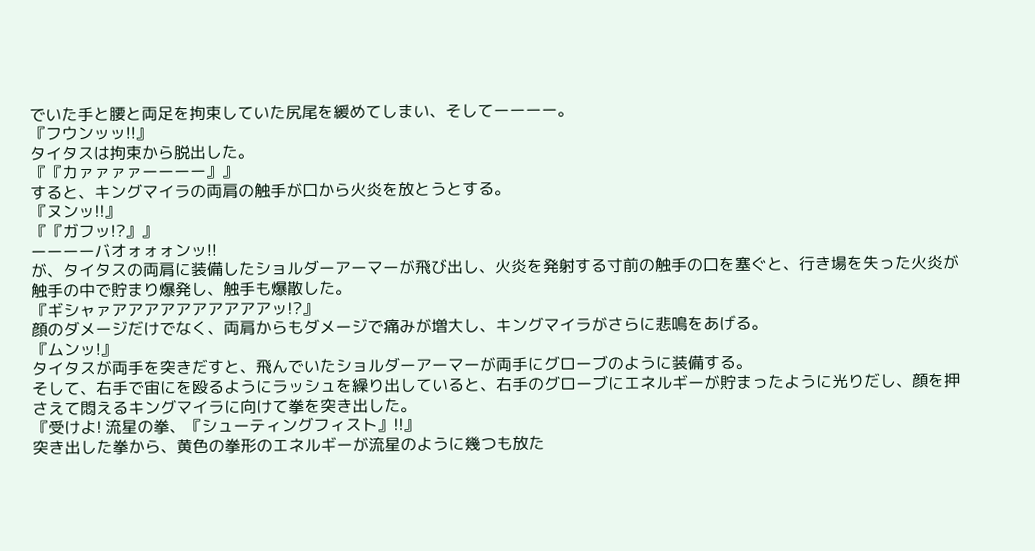でいた手と腰と両足を拘束していた尻尾を緩めてしまい、そしてーーーー。
『フウンッッ!!』
タイタスは拘束から脱出した。
『『カァァァァーーーー』』
すると、キングマイラの両肩の触手が口から火炎を放とうとする。
『ヌンッ!!』
『『ガフッ!?』』
ーーーーバオォォォンッ!!
が、タイタスの両肩に装備したショルダーアーマーが飛び出し、火炎を発射する寸前の触手の口を塞ぐと、行き場を失った火炎が触手の中で貯まり爆発し、触手も爆散した。
『ギシャァアアアアアアアアアアッ!?』
顔のダメージだけでなく、両肩からもダメージで痛みが増大し、キングマイラがさらに悲鳴をあげる。
『ムンッ!』
タイタスが両手を突きだすと、飛んでいたショルダーアーマーが両手にグローブのように装備する。
そして、右手で宙にを殴るようにラッシュを繰り出していると、右手のグローブにエネルギーが貯まったように光りだし、顔を押さえて悶えるキングマイラに向けて拳を突き出した。
『受けよ! 流星の拳、『シューティングフィスト』!!』
突き出した拳から、黄色の拳形のエネルギーが流星のように幾つも放た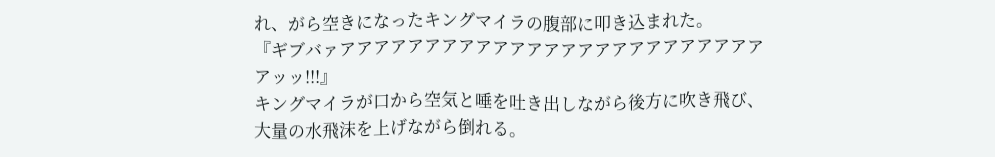れ、がら空きになったキングマイラの腹部に叩き込まれた。
『ギブバァアアアアアアアアアアアアアアアアアアアアアアアアアアッッ!!!』
キングマイラが口から空気と唾を吐き出しながら後方に吹き飛び、大量の水飛沫を上げながら倒れる。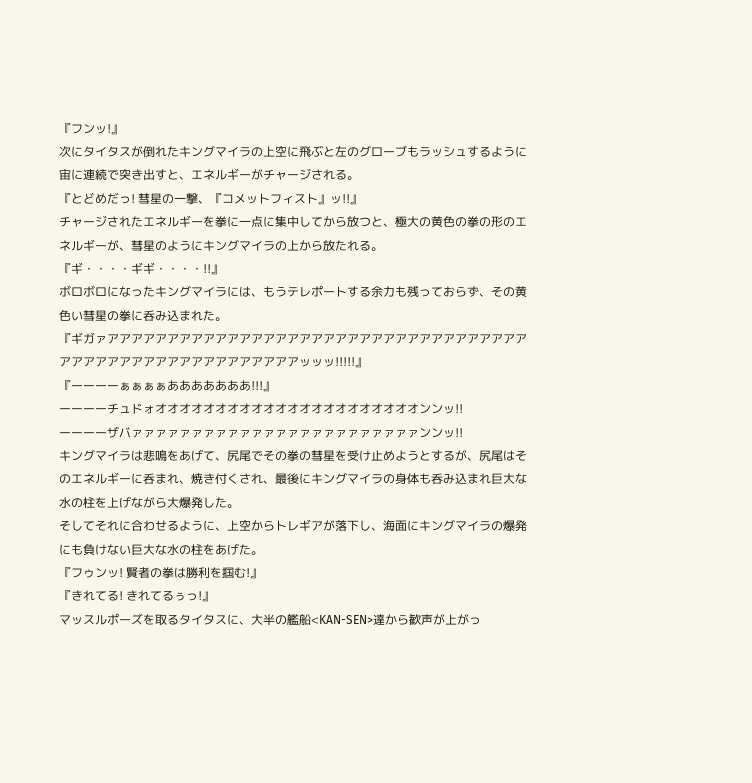『フンッ!』
次にタイタスが倒れたキングマイラの上空に飛ぶと左のグローブもラッシュするように宙に連続で突き出すと、エネルギーがチャージされる。
『とどめだっ! 彗星の一撃、『コメットフィスト』ッ!!』
チャージされたエネルギーを拳に一点に集中してから放つと、極大の黄色の拳の形のエネルギーが、彗星のようにキングマイラの上から放たれる。
『ギ・・・・ギギ・・・・!!』
ボロボロになったキングマイラには、もうテレポートする余力も残っておらず、その黄色い彗星の拳に呑み込まれた。
『ギガァアアアアアアアアアアアアアアアアアアアアアアアアアアアアアアアアアアアアアアアアアアアアアアアアアアアアアアアッッッ!!!!!』
『ーーーーぁぁぁぁあああああああ!!!』
ーーーーチュドォオオオオオオオオオオオオオオオオオオオオオオンンッ!!
ーーーーザバァァァァァァァァァァァァァァァァァァァァァァァァンンッ!!
キングマイラは悲鳴をあげて、尻尾でその拳の彗星を受け止めようとするが、尻尾はそのエネルギーに呑まれ、焼き付くされ、最後にキングマイラの身体も呑み込まれ巨大な水の柱を上げながら大爆発した。
そしてそれに合わせるように、上空からトレギアが落下し、海面にキングマイラの爆発にも負けない巨大な水の柱をあげた。
『フゥンッ! 賢者の拳は勝利を掴む!』
『きれてる! きれてるぅっ!』
マッスルポーズを取るタイタスに、大半の艦船<KAN-SEN>達から歓声が上がっ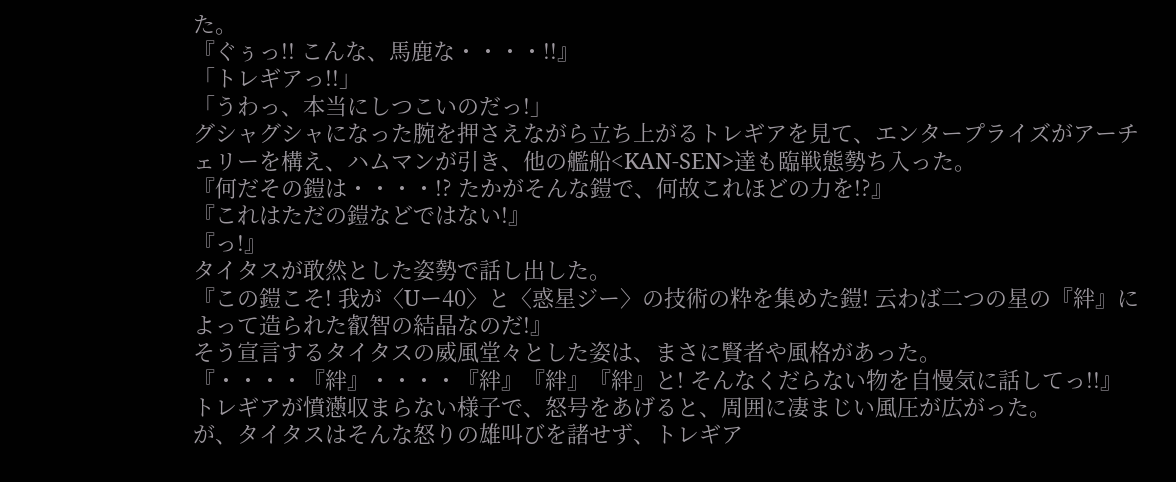た。
『ぐぅっ!! こんな、馬鹿な・・・・!!』
「トレギアっ!!」
「うわっ、本当にしつこいのだっ!」
グシャグシャになった腕を押さえながら立ち上がるトレギアを見て、エンタープライズがアーチェリーを構え、ハムマンが引き、他の艦船<KAN-SEN>達も臨戦態勢ち入った。
『何だその鎧は・・・・!? たかがそんな鎧で、何故これほどの力を!?』
『これはただの鎧などではない!』
『っ!』
タイタスが敢然とした姿勢で話し出した。
『この鎧こそ! 我が〈Uー40〉と〈惑星ジー〉の技術の粋を集めた鎧! 云わば二つの星の『絆』によって造られた叡智の結晶なのだ!』
そう宣言するタイタスの威風堂々とした姿は、まさに賢者や風格があった。
『・・・・『絆』・・・・『絆』『絆』『絆』と! そんなくだらない物を自慢気に話してっ!!』
トレギアが憤懣収まらない様子で、怒号をあげると、周囲に凄まじい風圧が広がった。
が、タイタスはそんな怒りの雄叫びを諸せず、トレギア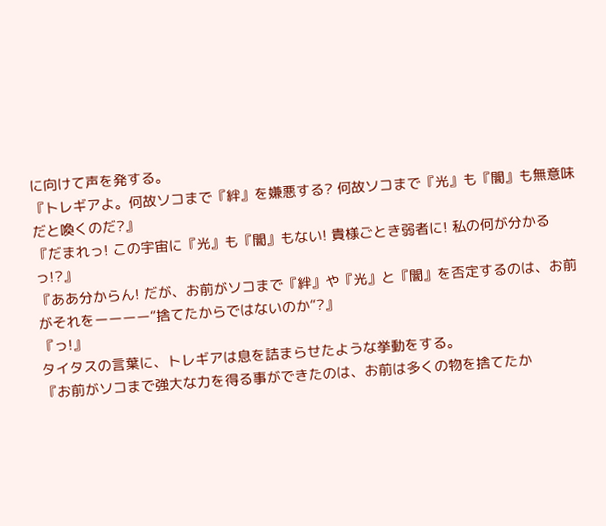に向けて声を発する。
『トレギアよ。何故ソコまで『絆』を嫌悪する? 何故ソコまで『光』も『闇』も無意味だと喚くのだ?』
『だまれっ! この宇宙に『光』も『闇』もない! 貴様ごとき弱者に! 私の何が分かるっ!?』
『ああ分からん! だが、お前がソコまで『絆』や『光』と『闇』を否定するのは、お前がそれをーーーー“捨てたからではないのか”?』
『っ!』
タイタスの言葉に、トレギアは息を詰まらせたような挙動をする。
『お前がソコまで強大な力を得る事ができたのは、お前は多くの物を捨てたか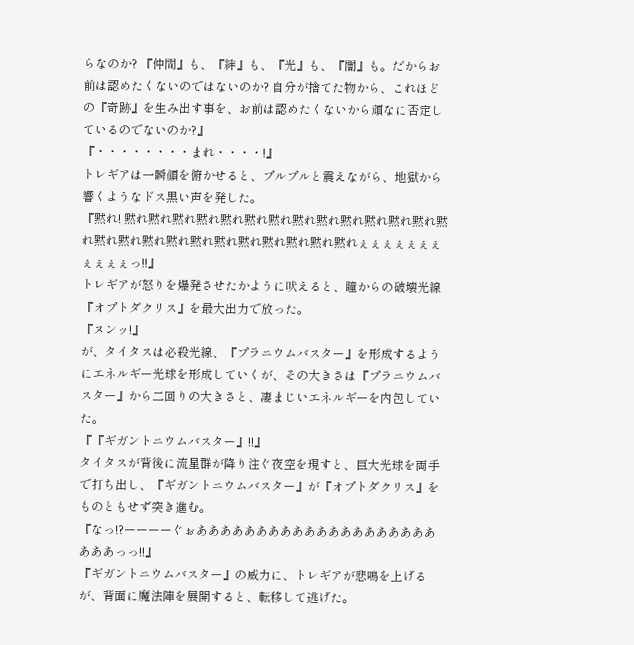らなのか? 『仲間』も、『絆』も、『光』も、『闇』も。だからお前は認めたくないのではないのか? 自分が捨てた物から、これほどの『奇跡』を生み出す事を、お前は認めたくないから頑なに否定しているのでないのか?』
『・・・・・・・・まれ・・・・!』
トレギアは一瞬顔を俯かせると、プルプルと震えながら、地獄から響くようなドス黒い声を発した。
『黙れ! 黙れ黙れ黙れ黙れ黙れ黙れ黙れ黙れ黙れ黙れ黙れ黙れ黙れ黙れ黙れ黙れ黙れ黙れ黙れ黙れ黙れ黙れ黙れ黙れ黙れぇぇぇぇぇぇぇぇぇぇぇっ!!』
トレギアが怒りを爆発させたかように吠えると、瞳からの破壊光線『オプトダクリス』を最大出力で放った。
『ヌンッ!』
が、タイタスは必殺光線、『プラニウムバスター』を形成するようにエネルギー光球を形成していくが、その大きさは『プラニウムバスター』から二回りの大きさと、凄まじいエネルギーを内包していた。
『『ギガントニウムバスター』!!』
タイタスが背後に流星群が降り注ぐ夜空を現すと、巨大光球を両手で打ち出し、『ギガントニウムバスター』が『オプトダクリス』をものともせず突き進む。
『なっ!?ーーーーぐぉあああああああああああああああああああああああっっ!!』
『ギガントニウムバスター』の威力に、トレギアが悲鳴を上げるが、背面に魔法陣を展開すると、転移して逃げた。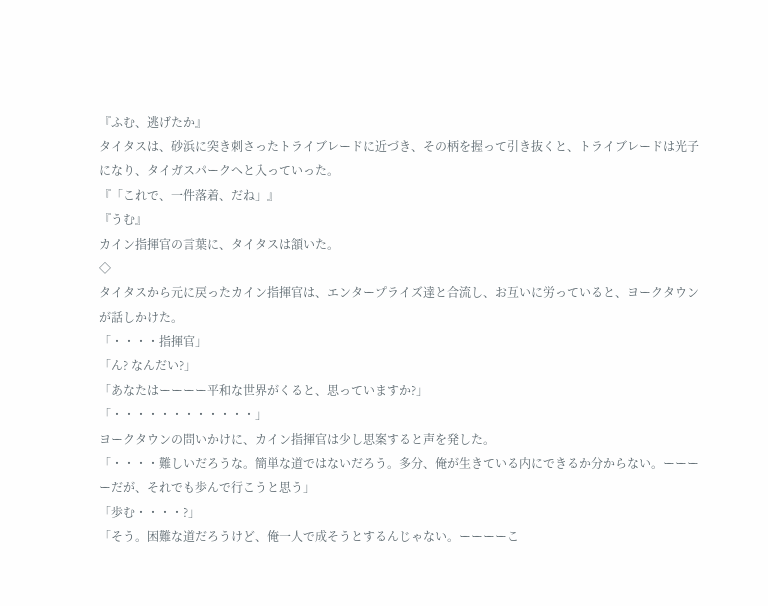『ふむ、逃げたか』
タイタスは、砂浜に突き刺さったトライブレードに近づき、その柄を握って引き抜くと、トライブレードは光子になり、タイガスパークへと入っていった。
『「これで、一件落着、だね」』
『うむ』
カイン指揮官の言葉に、タイタスは頷いた。
◇
タイタスから元に戻ったカイン指揮官は、エンタープライズ達と合流し、お互いに労っていると、ヨークタウンが話しかけた。
「・・・・指揮官」
「ん? なんだい?」
「あなたはーーーー平和な世界がくると、思っていますか?」
「・・・・・・・・・・・・」
ヨークタウンの問いかけに、カイン指揮官は少し思案すると声を発した。
「・・・・難しいだろうな。簡単な道ではないだろう。多分、俺が生きている内にできるか分からない。ーーーーだが、それでも歩んで行こうと思う」
「歩む・・・・?」
「そう。困難な道だろうけど、俺一人で成そうとするんじゃない。ーーーーこ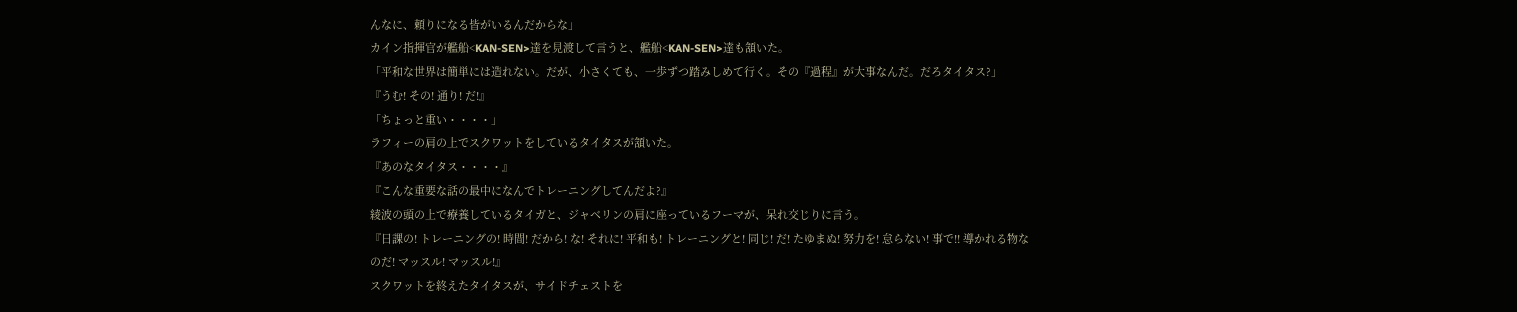んなに、頼りになる皆がいるんだからな」
カイン指揮官が艦船<KAN-SEN>達を見渡して言うと、艦船<KAN-SEN>達も頷いた。
「平和な世界は簡単には造れない。だが、小さくても、一歩ずつ踏みしめて行く。その『過程』が大事なんだ。だろタイタス?」
『うむ! その! 通り! だ!』
「ちょっと重い・・・・」
ラフィーの肩の上でスクワットをしているタイタスが頷いた。
『あのなタイタス・・・・』
『こんな重要な話の最中になんでトレーニングしてんだよ?』
綾波の頭の上で療養しているタイガと、ジャベリンの肩に座っているフーマが、呆れ交じりに言う。
『日課の! トレーニングの! 時間! だから! な! それに! 平和も! トレーニングと! 同じ! だ! たゆまぬ! 努力を! 怠らない! 事で!! 導かれる物なのだ! マッスル! マッスル!』
スクワットを終えたタイタスが、サイドチェストを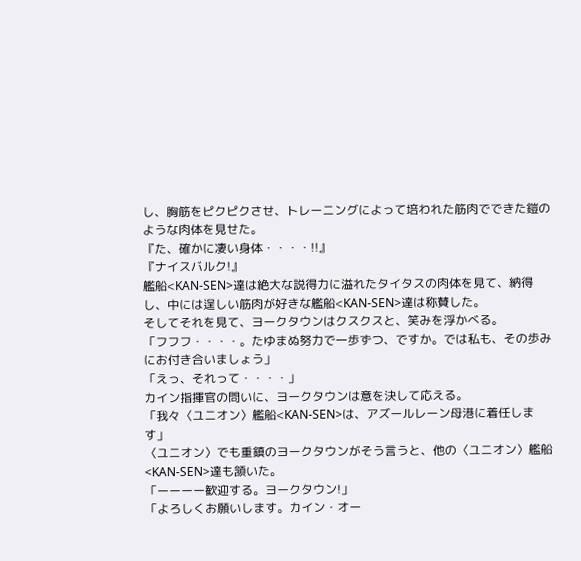し、胸筋をピクピクさせ、トレーニングによって培われた筋肉でできた鎧のような肉体を見せた。
『た、確かに凄い身体・・・・!!』
『ナイスバルク!』
艦船<KAN-SEN>達は絶大な説得力に溢れたタイタスの肉体を見て、納得し、中には逞しい筋肉が好きな艦船<KAN-SEN>達は称賛した。
そしてそれを見て、ヨークタウンはクスクスと、笑みを浮かべる。
「フフフ・・・・。たゆまぬ努力で一歩ずつ、ですか。では私も、その歩みにお付き合いましょう」
「えっ、それって・・・・」
カイン指揮官の問いに、ヨークタウンは意を決して応える。
「我々〈ユニオン〉艦船<KAN-SEN>は、アズールレーン母港に着任します」
〈ユニオン〉でも重鎮のヨークタウンがそう言うと、他の〈ユニオン〉艦船<KAN-SEN>達も頷いた。
「ーーーー歓迎する。ヨークタウン!」
「よろしくお願いします。カイン・オー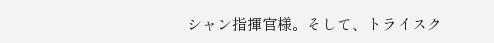シャン指揮官様。そして、トライスク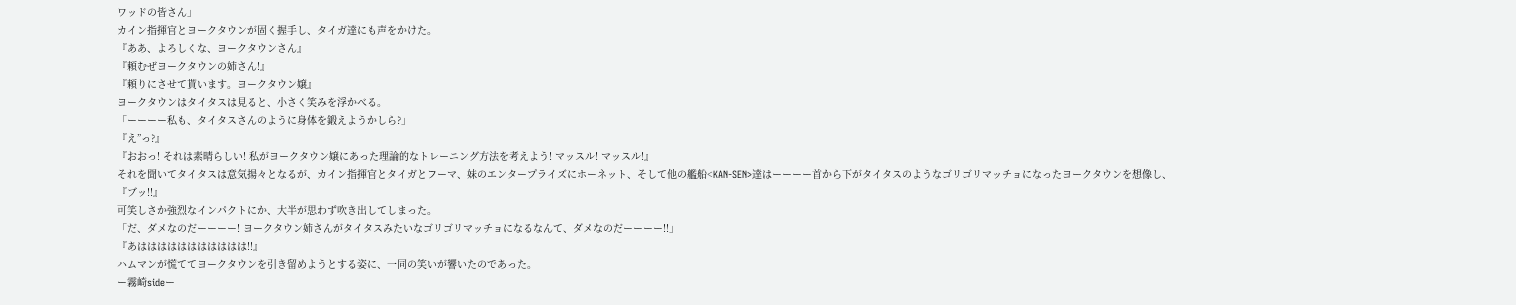ワッドの皆さん」
カイン指揮官とヨークタウンが固く握手し、タイガ達にも声をかけた。
『ああ、よろしくな、ヨークタウンさん』
『頼むぜヨークタウンの姉さん!』
『頼りにさせて貰います。ヨークタウン嬢』
ヨークタウンはタイタスは見ると、小さく笑みを浮かべる。
「ーーーー私も、タイタスさんのように身体を鍛えようかしら?」
『え”っ?』
『おおっ! それは素晴らしい! 私がヨークタウン嬢にあった理論的なトレーニング方法を考えよう! マッスル! マッスル!』
それを聞いてタイタスは意気揚々となるが、カイン指揮官とタイガとフーマ、妹のエンタープライズにホーネット、そして他の艦船<KAN-SEN>達はーーーー首から下がタイタスのようなゴリゴリマッチョになったヨークタウンを想像し、
『ブッ!!』
可笑しさか強烈なインパクトにか、大半が思わず吹き出してしまった。
「だ、ダメなのだーーーー! ヨークタウン姉さんがタイタスみたいなゴリゴリマッチョになるなんて、ダメなのだーーーー!!」
『あははははははははははは!!』
ハムマンが慌ててヨークタウンを引き留めようとする姿に、一同の笑いが響いたのであった。
ー霧崎sideー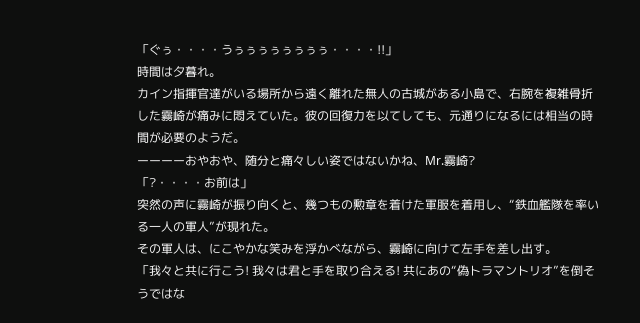「ぐぅ・・・・うぅぅぅぅぅぅぅぅ・・・・!!」
時間は夕暮れ。
カイン指揮官達がいる場所から遠く離れた無人の古城がある小島で、右腕を複雑骨折した霧崎が痛みに悶えていた。彼の回復力を以てしても、元通りになるには相当の時間が必要のようだ。
ーーーーおやおや、随分と痛々しい姿ではないかね、Mr.霧崎?
「?・・・・お前は」
突然の声に霧崎が振り向くと、幾つもの勲章を着けた軍服を着用し、“鉄血艦隊を率いる一人の軍人”が現れた。
その軍人は、にこやかな笑みを浮かべながら、霧崎に向けて左手を差し出す。
「我々と共に行こう! 我々は君と手を取り合える! 共にあの“偽トラマントリオ”を倒そうではな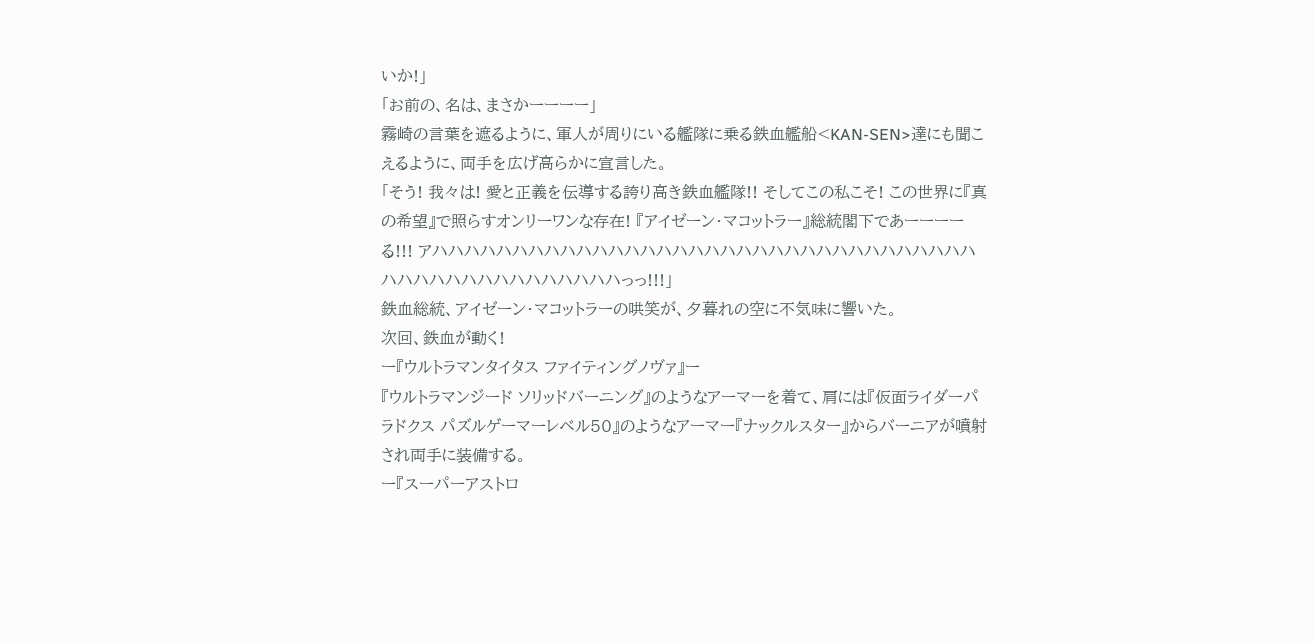いか!」
「お前の、名は、まさかーーーー」
霧崎の言葉を遮るように、軍人が周りにいる艦隊に乗る鉄血艦船<KAN-SEN>達にも聞こえるように、両手を広げ高らかに宣言した。
「そう! 我々は! 愛と正義を伝導する誇り高き鉄血艦隊!! そしてこの私こそ! この世界に『真の希望』で照らすオンリーワンな存在! 『アイゼーン・マコットラー』総統閣下であーーーーる!!! アハハハハハハハハハハハハハハハハハハハハハハハハハハハハハハハハハハハハハハハハハハハハハハハハハっっ!!!」
鉄血総統、アイゼーン・マコットラーの哄笑が、夕暮れの空に不気味に響いた。
次回、鉄血が動く!
ー『ウルトラマンタイタス ファイティングノヴァ』ー
『ウルトラマンジード ソリッドバーニング』のようなアーマーを着て、肩には『仮面ライダーパラドクス パズルゲーマーレベル50』のようなアーマー『ナックルスター』からバーニアが噴射され両手に装備する。
ー『スーパーアストロ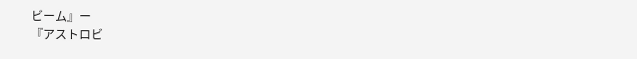ビーム』ー
『アストロビ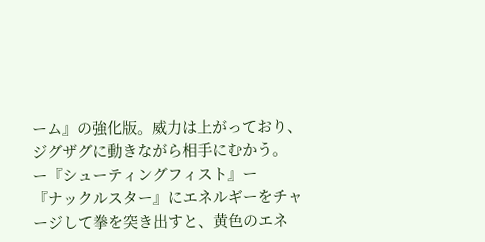ーム』の強化版。威力は上がっており、ジグザグに動きながら相手にむかう。
ー『シューティングフィスト』ー
『ナックルスター』にエネルギーをチャージして拳を突き出すと、黄色のエネ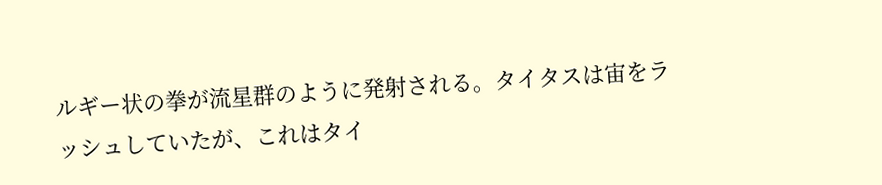ルギー状の拳が流星群のように発射される。タイタスは宙をラッシュしていたが、これはタイ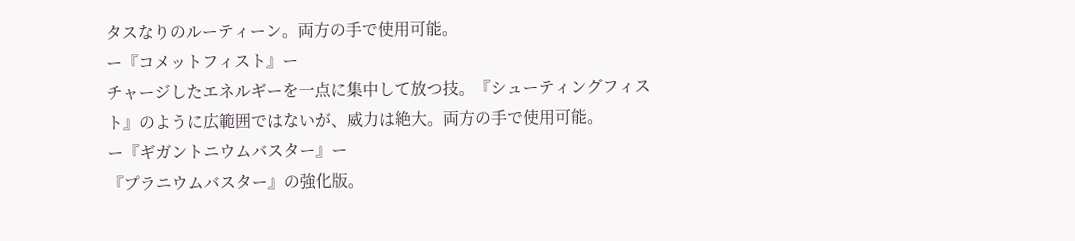タスなりのルーティーン。両方の手で使用可能。
ー『コメットフィスト』ー
チャージしたエネルギーを一点に集中して放つ技。『シューティングフィスト』のように広範囲ではないが、威力は絶大。両方の手で使用可能。
ー『ギガントニウムバスター』ー
『プラニウムバスター』の強化版。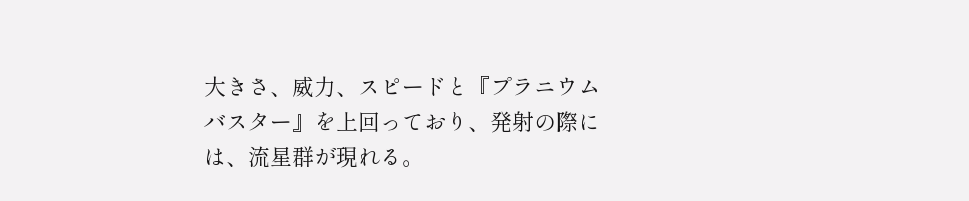大きさ、威力、スピードと『プラニウムバスター』を上回っており、発射の際には、流星群が現れる。